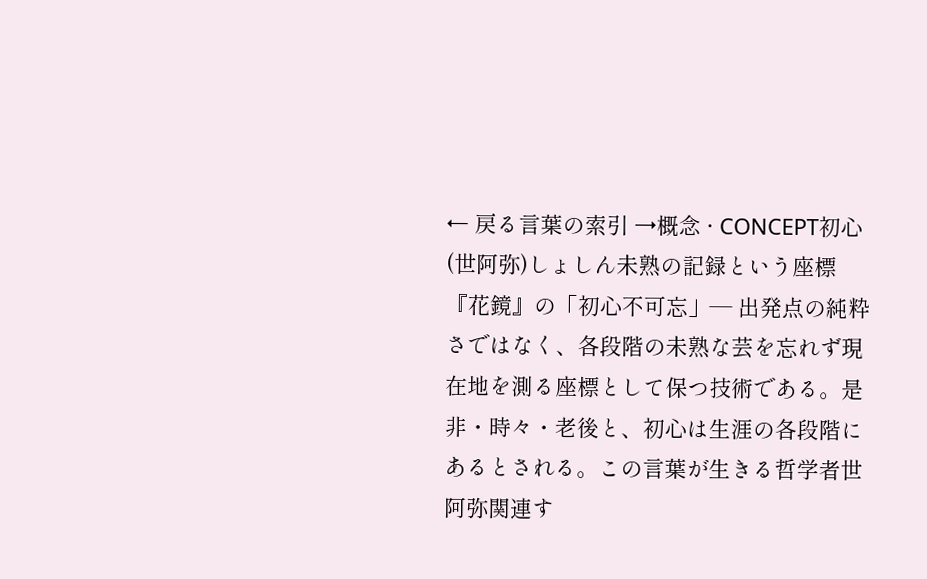← 戻る言葉の索引 →概念 · CONCEPT初心(世阿弥)しょしん未熟の記録という座標『花鏡』の「初心不可忘」— 出発点の純粋さではなく、各段階の未熟な芸を忘れず現在地を測る座標として保つ技術である。是非・時々・老後と、初心は生涯の各段階にあるとされる。この言葉が生きる哲学者世阿弥関連す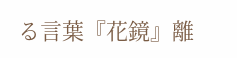る言葉『花鏡』離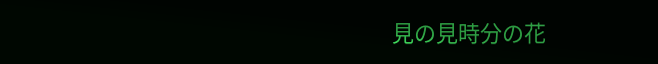見の見時分の花